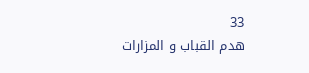33
هدم القباب و المزارات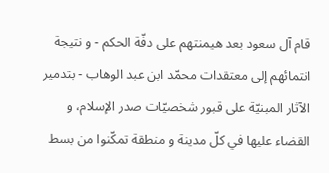قام آل سعود بعد هيمنتهم على دفّة الحكم - و نتيجة انتمائهم إلى معتقدات محمّد ابن عبد الوهاب - بتدمير الآثار المبنيّة على قبور شخصيّات صدر الإسلام، و القضاء عليها في كلّ مدينة و منطقة تمكّنوا من بسط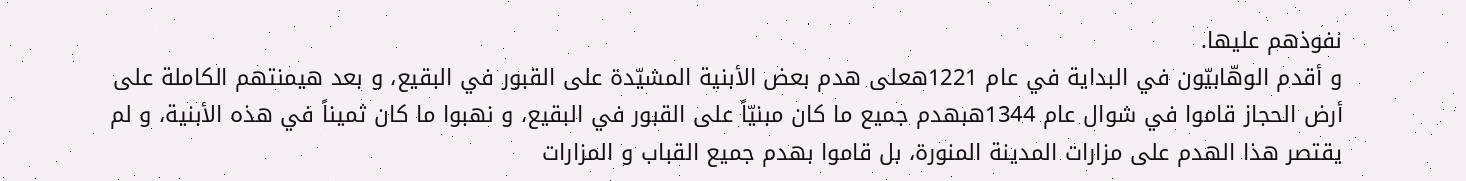نفوذهم عليها.
و أقدم الوهّابيّون في البداية في عام 1221هعلى هدم بعض الأبنية المشيّدة على القبور في البقيع، و بعد هيمنتهم الكاملة على أرض الحجاز قاموا في شوال عام 1344هبهدم جميع ما كان مبنيّاً على القبور في البقيع، و نهبوا ما كان ثميناً في هذه الأبنية، و لم يقتصر هذا الهدم على مزارات المدينة المنورة، بل قاموا بهدم جميع القباب و المزارات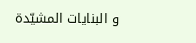و البنايات المشيّدة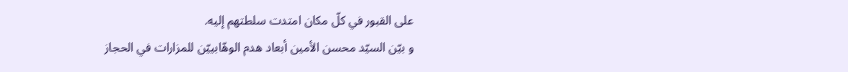على القبور في كلّ مكان امتدت سلطتهم إليه.
و بيّن السيّد محسن الأمين أبعاد هدم الوهّابييّن للمزارات في الحجاز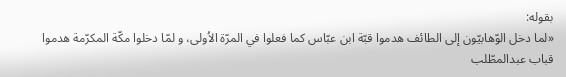بقوله:
«لما دخل الوّهابيّون إلى الطائف هدموا قبّة ابن عبّاس كما فعلوا في المرّة الاُولى، و لمّا دخلوا مكّة المكرّمة هدموا قباب عبدالمطّلب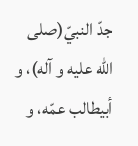جدّ النبيّ(صلى الله عليه و آله)، و أبيطالب عمّه، و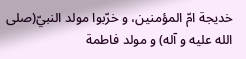خديجة امّ المؤمنين، و خرّبوا مولد النبيّ(صلى الله عليه و آله) و مولد فاطمة